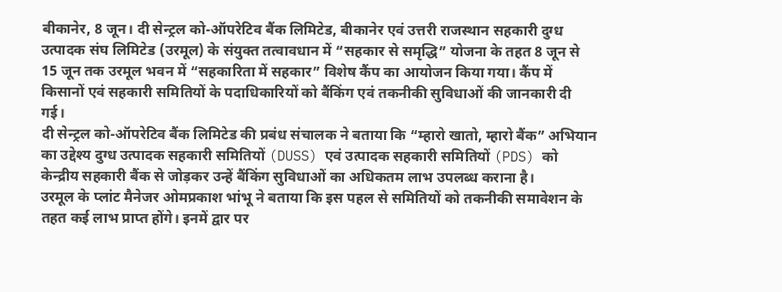बीकानेर, 8 जून। दी सेन्ट्रल को-ऑपरेटिव बैंक लिमिटेड, बीकानेर एवं उत्तरी राजस्थान सहकारी दुग्ध उत्पादक संघ लिमिटेड (उरमूल) के संयुक्त तत्वावधान में “सहकार से समृद्धि” योजना के तहत 8 जून से 15 जून तक उरमूल भवन में “सहकारिता में सहकार” विशेष कैंप का आयोजन किया गया। कैंप में किसानों एवं सहकारी समितियों के पदाधिकारियों को बैंकिंग एवं तकनीकी सुविधाओं की जानकारी दी गई।
दी सेन्ट्रल को-ऑपरेटिव बैंक लिमिटेड की प्रबंध संचालक ने बताया कि “म्हारो खातो, म्हारो बैंक” अभियान का उद्देश्य दुग्ध उत्पादक सहकारी समितियों (DUSS) एवं उत्पादक सहकारी समितियों (PDS) को केन्द्रीय सहकारी बैंक से जोड़कर उन्हें बैंकिंग सुविधाओं का अधिकतम लाभ उपलब्ध कराना है।
उरमूल के प्लांट मैनेजर ओमप्रकाश भांभू ने बताया कि इस पहल से समितियों को तकनीकी समावेशन के तहत कई लाभ प्राप्त होंगे। इनमें द्वार पर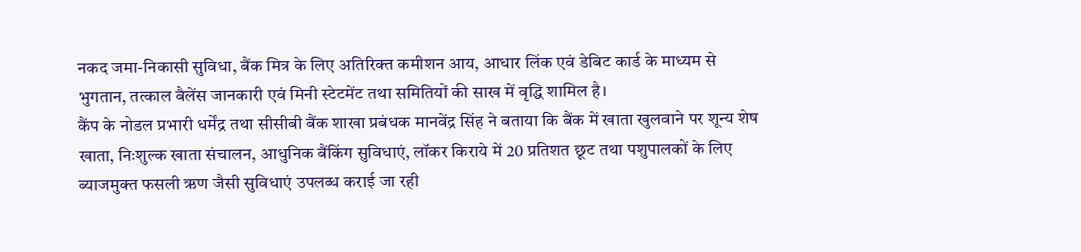नकद जमा-निकासी सुविधा, बैंक मित्र के लिए अतिरिक्त कमीशन आय, आधार लिंक एवं डेबिट कार्ड के माध्यम से भुगतान, तत्काल बैलेंस जानकारी एवं मिनी स्टेटमेंट तथा समितियों की साख में वृद्धि शामिल है।
कैंप के नोडल प्रभारी धर्मेंद्र तथा सीसीबी बैंक शाखा प्रबंधक मानवेंद्र सिंह ने बताया कि बैंक में खाता खुलवाने पर शून्य शेष खाता, निःशुल्क खाता संचालन, आधुनिक बैंकिंग सुविधाएं, लॉकर किराये में 20 प्रतिशत छूट तथा पशुपालकों के लिए ब्याजमुक्त फसली ऋण जैसी सुविधाएं उपलब्ध कराई जा रही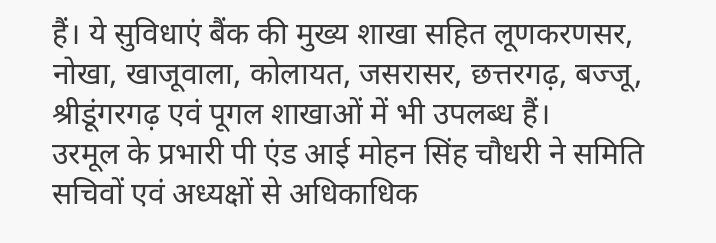हैं। ये सुविधाएं बैंक की मुख्य शाखा सहित लूणकरणसर, नोखा, खाजूवाला, कोलायत, जसरासर, छत्तरगढ़, बज्जू, श्रीडूंगरगढ़ एवं पूगल शाखाओं में भी उपलब्ध हैं।
उरमूल के प्रभारी पी एंड आई मोहन सिंह चौधरी ने समिति सचिवों एवं अध्यक्षों से अधिकाधिक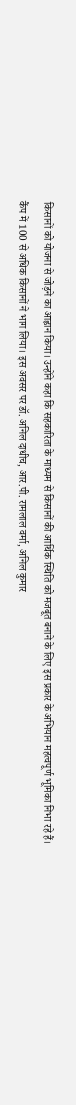किसानों को योजना से जोड़ने का आह्वान किया। उन्होंने कहा कि सहकारिता के माध्यम से किसानों की आर्थिक स्थिति को मजबूत बनाने के लिए इस प्रकार के अभियान महत्वपूर्ण भूमिका निभा रहे हैं।
कैंप में 100 से अधिक किसानों ने भाग लिया। इस अवसर पर डॉ. अनिल दाधीच, आर.पी. रामलाल वर्मा, अनिल कुमार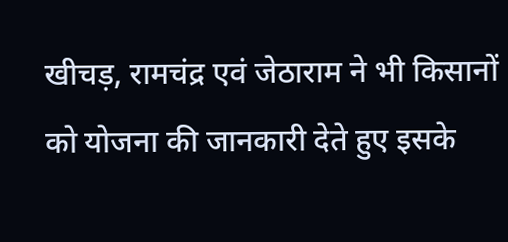खीचड़, रामचंद्र एवं जेठाराम ने भी किसानों को योजना की जानकारी देते हुए इसके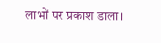लाभों पर प्रकाश डाला।